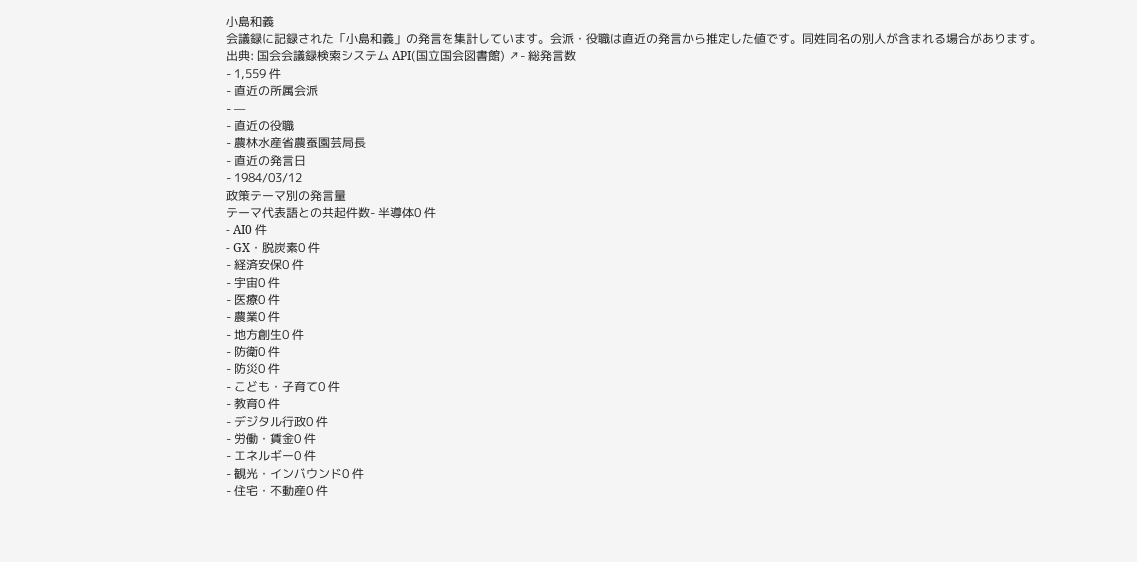小島和義
会議録に記録された「小島和義」の発言を集計しています。会派・役職は直近の発言から推定した値です。同姓同名の別人が含まれる場合があります。
出典: 国会会議録検索システム API(国立国会図書館) ↗- 総発言数
- 1,559 件
- 直近の所属会派
- —
- 直近の役職
- 農林水産省農蚕園芸局長
- 直近の発言日
- 1984/03/12
政策テーマ別の発言量
テーマ代表語との共起件数- 半導体0 件
- AI0 件
- GX・脱炭素0 件
- 経済安保0 件
- 宇宙0 件
- 医療0 件
- 農業0 件
- 地方創生0 件
- 防衛0 件
- 防災0 件
- こども・子育て0 件
- 教育0 件
- デジタル行政0 件
- 労働・賃金0 件
- エネルギー0 件
- 観光・インバウンド0 件
- 住宅・不動産0 件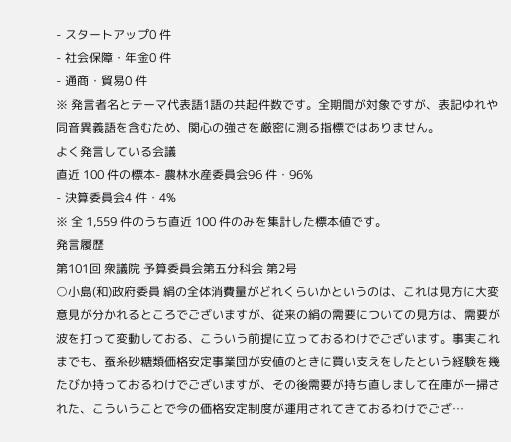- スタートアップ0 件
- 社会保障・年金0 件
- 通商・貿易0 件
※ 発言者名とテーマ代表語1語の共起件数です。全期間が対象ですが、表記ゆれや 同音異義語を含むため、関心の強さを厳密に測る指標ではありません。
よく発言している会議
直近 100 件の標本- 農林水産委員会96 件・96%
- 決算委員会4 件・4%
※ 全 1,559 件のうち直近 100 件のみを集計した標本値です。
発言履歴
第101回 衆議院 予算委員会第五分科会 第2号
○小島(和)政府委員 絹の全体消費量がどれくらいかというのは、これは見方に大変意見が分かれるところでございますが、従来の絹の需要についての見方は、需要が波を打って変動しておる、こういう前提に立っておるわけでございます。事実これまでも、蚕糸砂糖類価格安定事業団が安値のときに買い支えをしたという経験を幾たびか持っておるわけでございますが、その後需要が持ち直しまして在庫が一掃された、こういうことで今の価格安定制度が運用されてきておるわけでござ…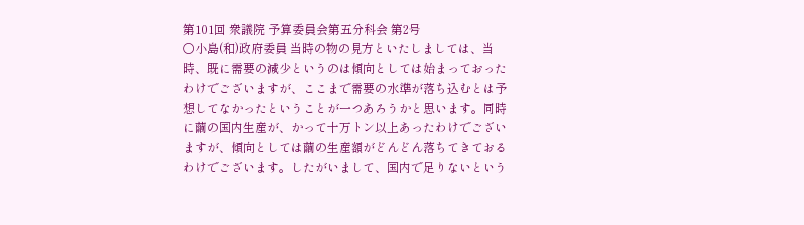第101回 衆議院 予算委員会第五分科会 第2号
○小島(和)政府委員 当時の物の見方といたしましては、当時、既に需要の減少というのは傾向としては始まっておったわけでございますが、ここまで需要の水準が落ち込むとは予想してなかったということが一つあろうかと思います。同時に繭の国内生産が、かって十万トン以上あったわけでございますが、傾向としては繭の生産額がどんどん落ちてきておるわけでございます。したがいまして、国内で足りないという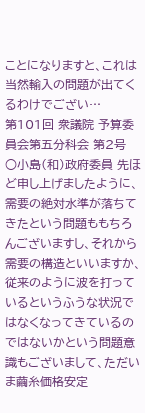ことになりますと、これは当然輸入の問題が出てくるわけでござい…
第101回 衆議院 予算委員会第五分科会 第2号
○小島(和)政府委員 先ほど申し上げましたように、需要の絶対水準が落ちてきたという問題ももちろんございますし、それから需要の構造といいますか、従来のように波を打っているというふうな状況ではなくなってきているのではないかという問題意識もございまして、ただいま繭糸価格安定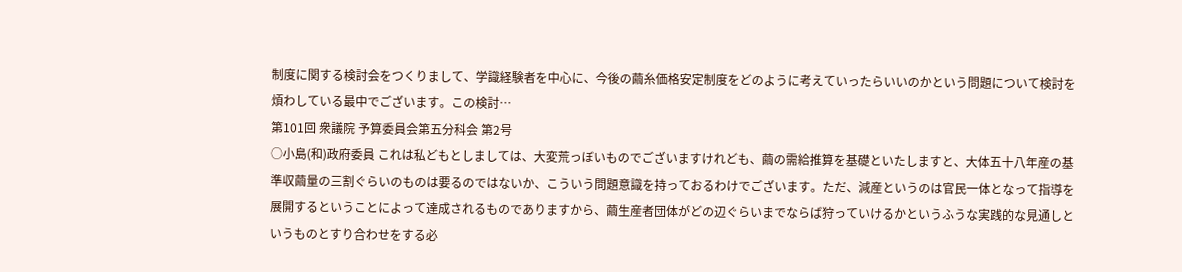制度に関する検討会をつくりまして、学識経験者を中心に、今後の繭糸価格安定制度をどのように考えていったらいいのかという問題について検討を煩わしている最中でございます。この検討…
第101回 衆議院 予算委員会第五分科会 第2号
○小島(和)政府委員 これは私どもとしましては、大変荒っぼいものでございますけれども、繭の需給推算を基礎といたしますと、大体五十八年産の基準収繭量の三割ぐらいのものは要るのではないか、こういう問題意識を持っておるわけでございます。ただ、減産というのは官民一体となって指導を展開するということによって達成されるものでありますから、繭生産者団体がどの辺ぐらいまでならば狩っていけるかというふうな実践的な見通しというものとすり合わせをする必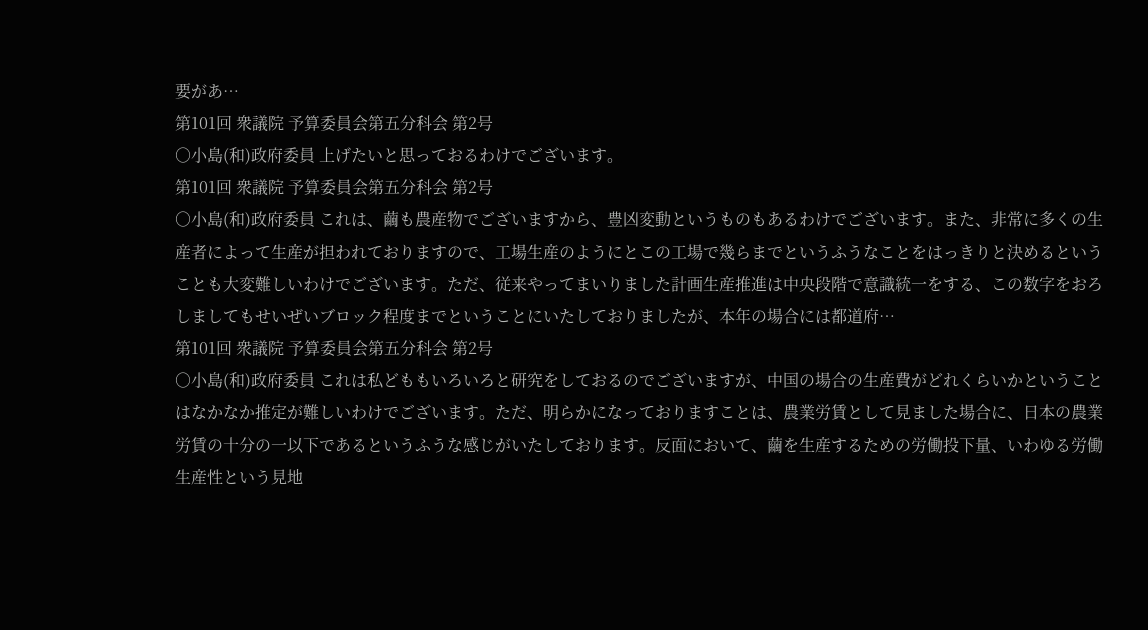要があ…
第101回 衆議院 予算委員会第五分科会 第2号
○小島(和)政府委員 上げたいと思っておるわけでございます。
第101回 衆議院 予算委員会第五分科会 第2号
○小島(和)政府委員 これは、繭も農産物でございますから、豊凶変動というものもあるわけでございます。また、非常に多くの生産者によって生産が担われておりますので、工場生産のようにとこの工場で幾らまでというふうなことをはっきりと決めるということも大変難しいわけでございます。ただ、従来やってまいりました計画生産推進は中央段階で意識統一をする、この数字をおろしましてもせいぜいブロック程度までということにいたしておりましたが、本年の場合には都道府…
第101回 衆議院 予算委員会第五分科会 第2号
○小島(和)政府委員 これは私どももいろいろと研究をしておるのでございますが、中国の場合の生産費がどれくらいかということはなかなか推定が難しいわけでございます。ただ、明らかになっておりますことは、農業労賃として見ました場合に、日本の農業労賃の十分の一以下であるというふうな感じがいたしております。反面において、繭を生産するための労働投下量、いわゆる労働生産性という見地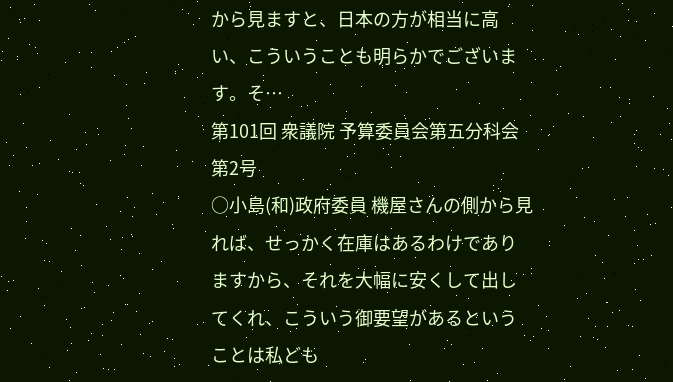から見ますと、日本の方が相当に高い、こういうことも明らかでございます。そ…
第101回 衆議院 予算委員会第五分科会 第2号
○小島(和)政府委員 機屋さんの側から見れば、せっかく在庫はあるわけでありますから、それを大幅に安くして出してくれ、こういう御要望があるということは私ども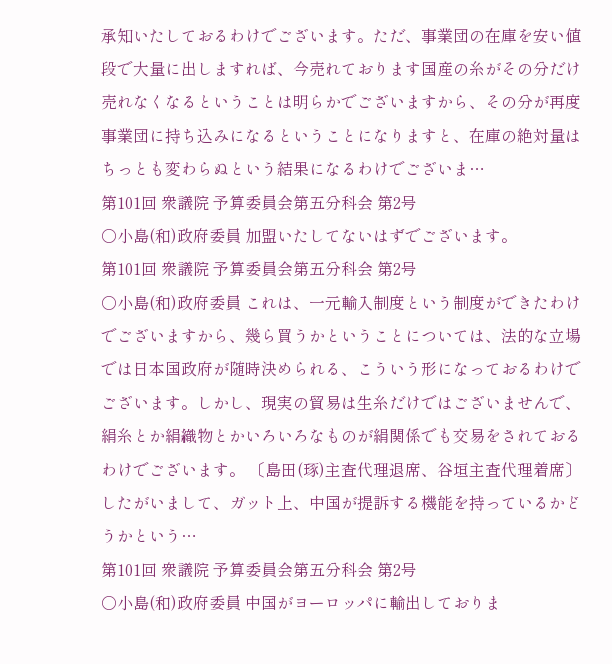承知いたしておるわけでございます。ただ、事業団の在庫を安い値段で大量に出しますれば、今売れております国産の糸がその分だけ売れなくなるということは明らかでございますから、その分が再度事業団に持ち込みになるということになりますと、在庫の絶対量はちっとも変わらぬという結果になるわけでございま…
第101回 衆議院 予算委員会第五分科会 第2号
○小島(和)政府委員 加盟いたしてないはずでございます。
第101回 衆議院 予算委員会第五分科会 第2号
○小島(和)政府委員 これは、一元輸入制度という制度ができたわけでございますから、幾ら買うかということについては、法的な立場では日本国政府が随時決められる、こういう形になっておるわけでございます。しかし、現実の貿易は生糸だけではございませんで、絹糸とか絹織物とかいろいろなものが絹関係でも交易をされておるわけでございます。 〔島田(琢)主査代理退席、谷垣主査代理着席〕 したがいまして、ガット上、中国が提訴する機能を持っているかどうかという…
第101回 衆議院 予算委員会第五分科会 第2号
○小島(和)政府委員 中国がヨーロッパに輸出しておりま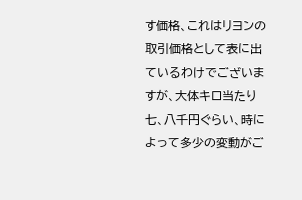す価格、これはリヨンの取引価格として表に出ているわけでございますが、大体キロ当たり七、八千円ぐらい、時によって多少の変動がご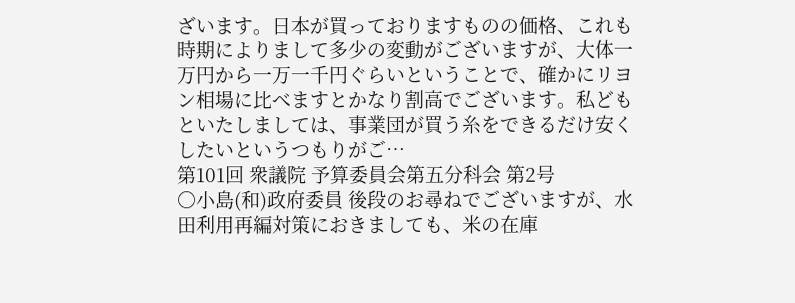ざいます。日本が買っておりますものの価格、これも時期によりまして多少の変動がございますが、大体一万円から一万一千円ぐらいということで、確かにリヨン相場に比べますとかなり割高でございます。私どもといたしましては、事業団が買う糸をできるだけ安くしたいというつもりがご…
第101回 衆議院 予算委員会第五分科会 第2号
○小島(和)政府委員 後段のお尋ねでございますが、水田利用再編対策におきましても、米の在庫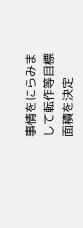事情をにらみまして転作等目標面積を決定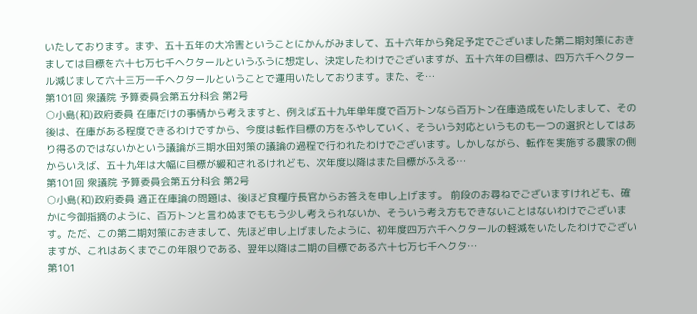いたしております。まず、五十五年の大冷害ということにかんがみまして、五十六年から発足予定でございました第二期対策におきましては目標を六十七万七千ヘクタールというふうに想定し、決定したわけでございますが、五十六年の目標は、四万六千ヘクタール減じまして六十三万一千ヘクタールということで運用いたしております。また、そ…
第101回 衆議院 予算委員会第五分科会 第2号
○小島(和)政府委員 在庫だけの事情から考えますと、例えば五十九年単年度で百万トンなら百万トン在庫造成をいたしまして、その後は、在庫がある程度できるわけですから、今度は転作目標の方をふやしていく、そういう対応というものも一つの選択としてはあり得るのではないかという議論が三期水田対策の議論の過程で行われたわけでございます。しかしながら、転作を実施する農家の側からいえば、五十九年は大幅に目標が緩和されるけれども、次年度以降はまた目標がふえる…
第101回 衆議院 予算委員会第五分科会 第2号
○小島(和)政府委員 適正在庫論の問題は、後ほど食糧庁長官からお答えを申し上げます。 前段のお尋ねでございますけれども、確かに今御指摘のように、百万トンと言わぬまでももう少し考えられないか、そういう考え方もできないことはないわけでございます。ただ、この第二期対策におきまして、先ほど申し上げましたように、初年度四万六千ヘクタールの軽減をいたしたわけでございますが、これはあくまでこの年限りである、翌年以降は二期の目標である六十七万七千ヘクタ…
第101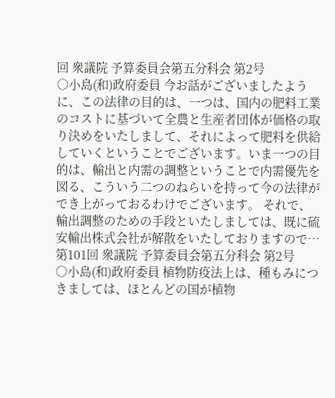回 衆議院 予算委員会第五分科会 第2号
○小島(和)政府委員 今お話がございましたように、この法律の目的は、一つは、国内の肥料工業のコストに基づいて全農と生産者団体が価格の取り決めをいたしまして、それによって肥料を供給していくということでございます。いま一つの目的は、輸出と内需の調整ということで内需優先を図る、こういう二つのねらいを持って今の法律ができ上がっておるわけでございます。 それで、輸出調整のための手段といたしましては、既に硫安輸出株式会社が解散をいたしておりますので…
第101回 衆議院 予算委員会第五分科会 第2号
○小島(和)政府委員 植物防疫法上は、種もみにつきましては、ほとんどの国が植物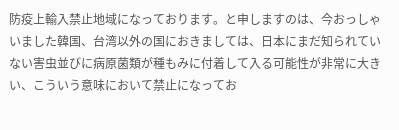防疫上輸入禁止地域になっております。と申しますのは、今おっしゃいました韓国、台湾以外の国におきましては、日本にまだ知られていない害虫並びに病原菌類が種もみに付着して入る可能性が非常に大きい、こういう意味において禁止になってお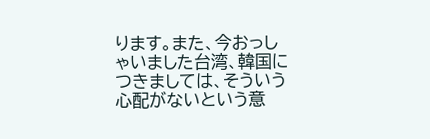ります。また、今おっしゃいました台湾、韓国につきましては、そういう心配がないという意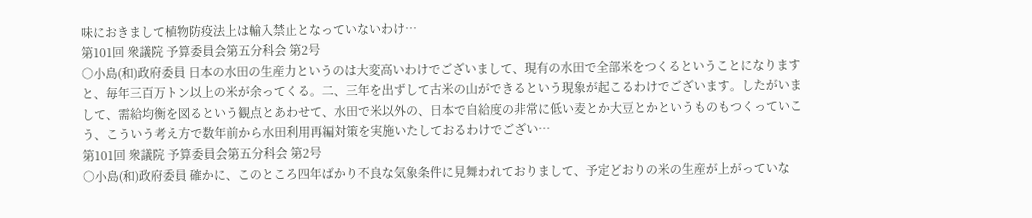味におきまして植物防疫法上は輸入禁止となっていないわけ…
第101回 衆議院 予算委員会第五分科会 第2号
○小島(和)政府委員 日本の水田の生産力というのは大変高いわけでございまして、現有の水田で全部米をつくるということになりますと、毎年三百万トン以上の米が余ってくる。二、三年を出ずして古米の山ができるという現象が起こるわけでございます。したがいまして、需給均衡を図るという観点とあわせて、水田で米以外の、日本で自給度の非常に低い麦とか大豆とかというものもつくっていこう、こういう考え方で数年前から水田利用再編対策を実施いたしておるわけでござい…
第101回 衆議院 予算委員会第五分科会 第2号
○小島(和)政府委員 確かに、このところ四年ばかり不良な気象条件に見舞われておりまして、予定どおりの米の生産が上がっていな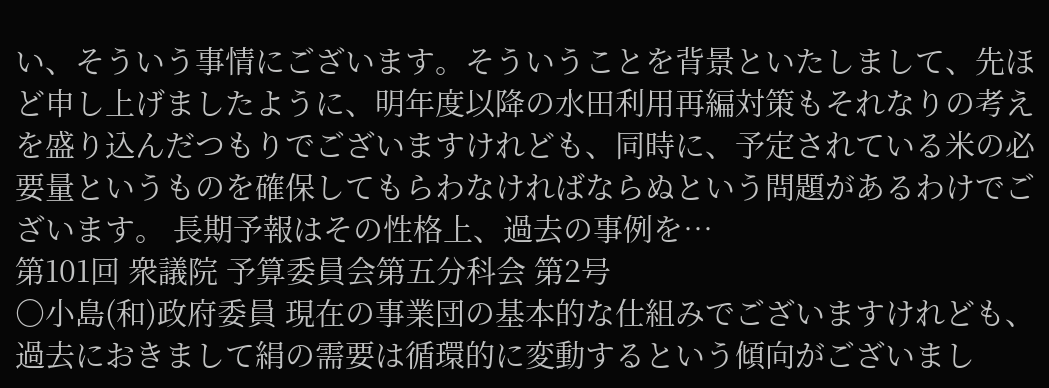い、そういう事情にございます。そういうことを背景といたしまして、先ほど申し上げましたように、明年度以降の水田利用再編対策もそれなりの考えを盛り込んだつもりでございますけれども、同時に、予定されている米の必要量というものを確保してもらわなければならぬという問題があるわけでございます。 長期予報はその性格上、過去の事例を…
第101回 衆議院 予算委員会第五分科会 第2号
○小島(和)政府委員 現在の事業団の基本的な仕組みでございますけれども、過去におきまして絹の需要は循環的に変動するという傾向がございまし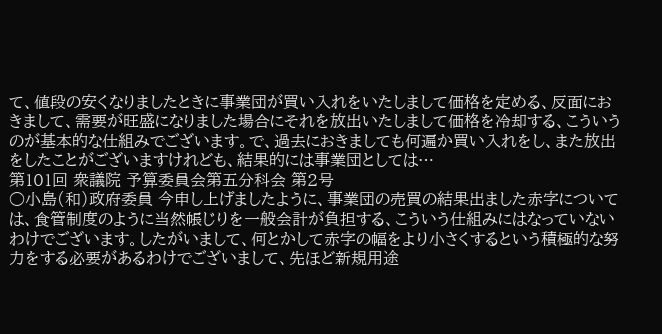て、値段の安くなりましたときに事業団が買い入れをいたしまして価格を定める、反面におきまして、需要が旺盛になりました場合にそれを放出いたしまして価格を冷却する、こういうのが基本的な仕組みでございます。で、過去におきましても何遍か買い入れをし、また放出をしたことがございますけれども、結果的には事業団としては…
第101回 衆議院 予算委員会第五分科会 第2号
○小島(和)政府委員 今申し上げましたように、事業団の売買の結果出ました赤字については、食管制度のように当然帳じりを一般会計が負担する、こういう仕組みにはなっていないわけでございます。したがいまして、何とかして赤字の幅をより小さくするという積極的な努力をする必要があるわけでございまして、先ほど新規用途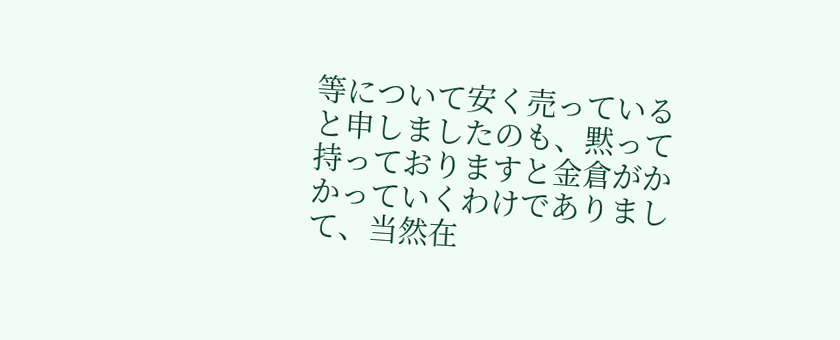等について安く売っていると申しましたのも、黙って持っておりますと金倉がかかっていくわけでありまして、当然在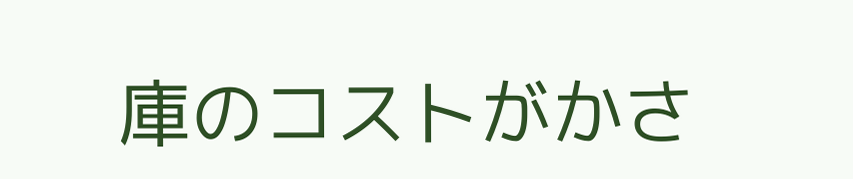庫のコストがかさ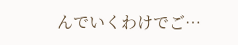んでいくわけでご…